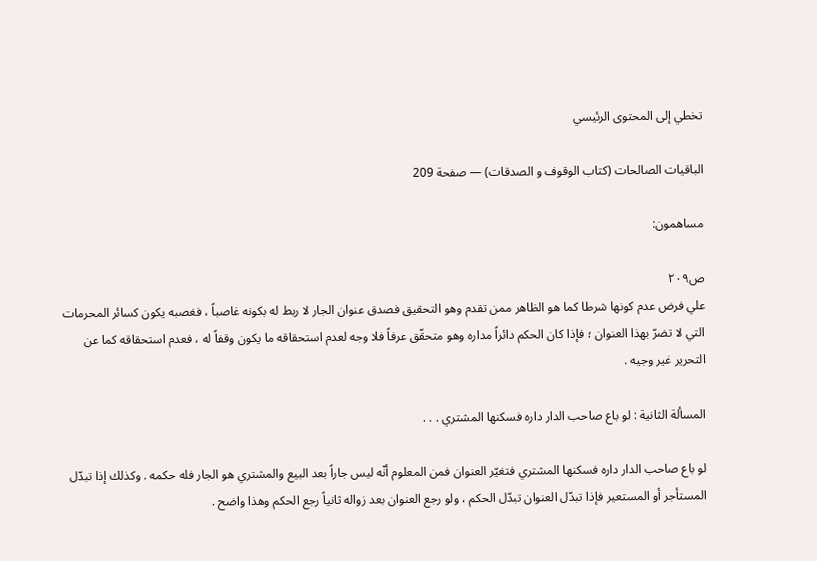تخطي إلى المحتوى الرئيسي

الباقيات الصالحات (كتاب الوقوف و الصدقات) — صفحة 209

مساهمون:

ص٢٠٩
علي فرض عدم كونها شرطا كما هو الظاهر ممن تقدم وهو التحقيق فصدق عنوان الجار لا ربط له بكونه غاصباً ، فغصبه يكون كسائر المحرمات التي لا تضرّ بهذا العنوان ؛ فإذا كان الحكم دائراً مداره وهو متحقّق عرفاً فلا وجه لعدم استحقاقه ما يكون وقفاً له ، فعدم استحقاقه كما عن التحرير غير وجيه .

المسألة الثانية : لو باع صاحب الدار داره فسكنها المشتري . . .

لو باع صاحب الدار داره فسكنها المشتري فتغيّر العنوان فمن المعلوم أنّه ليس جاراً بعد البيع والمشتري هو الجار فله حكمه . وكذلك إذا تبدّل المستأجر أو المستعير فإذا تبدّل العنوان تبدّل الحكم ، ولو رجع العنوان بعد زواله ثانياً رجع الحكم وهذا واضح .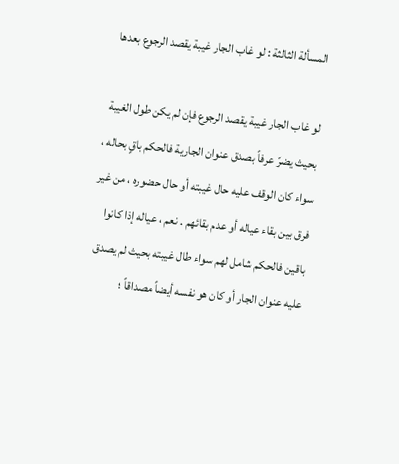المسألة الثالثة : لو غاب الجار غيبة يقصد الرجوع بعدها

لو غاب الجار غيبة يقصد الرجوع فإن لم يكن طول الغيبة بحيث يضرّ عرفاً بصدق عنوان الجارية فالحكم باقٍ بحاله ، سواء كان الوقف عليه حال غيبته أو حال حضوره ، من غير فرق بين بقاء عياله أو عدم بقائهم . نعم ، عياله إذا كانوا باقين فالحكم شامل لهم سواء طال غيبته بحيث لم يصدق عليه عنوان الجار أو كان هو نفسه أيضاً مصداقاً ؛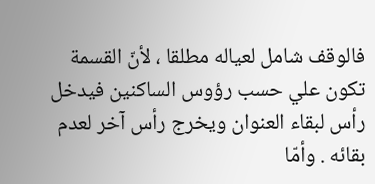فالوقف شامل لعياله مطلقا ، لأنّ القسمة تكون علي حسب رؤوس الساكنين فيدخل رأس لبقاء العنوان ويخرج رأس آخر لعدم بقائه . وأمّا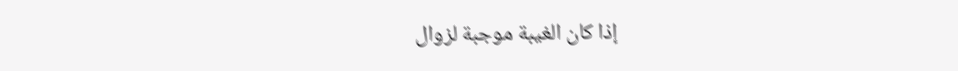إذا كان الغيبة موجبة لزوال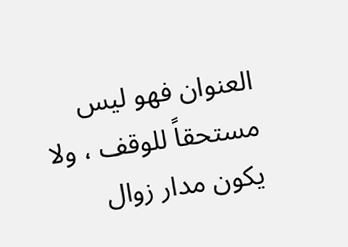العنوان فهو ليس مستحقاً للوقف ، ولا يكون مدار زوال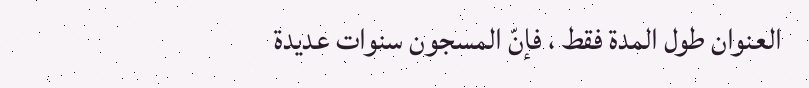العنوان طول المدة فقط ، فإنّ المسجون سنوات عديدة